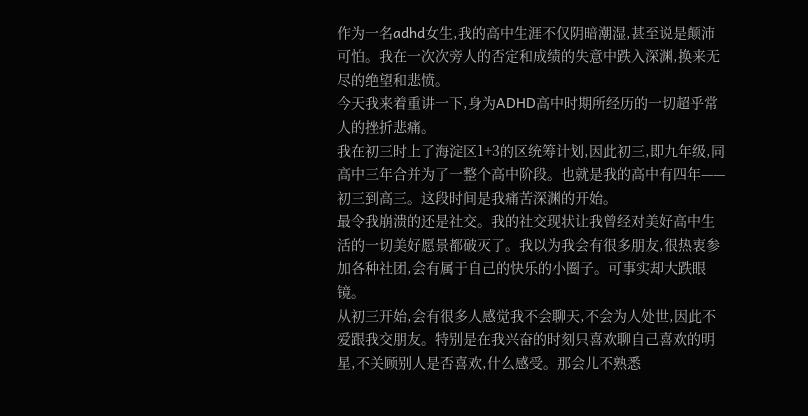作为一名adhd女生,我的高中生涯不仅阴暗潮湿,甚至说是颠沛可怕。我在一次次旁人的否定和成绩的失意中跌入深渊,换来无尽的绝望和悲愤。
今天我来着重讲一下,身为ADHD高中时期所经历的一切超乎常人的挫折悲痛。
我在初三时上了海淀区1+3的区统筹计划,因此初三,即九年级,同高中三年合并为了一整个高中阶段。也就是我的高中有四年——初三到高三。这段时间是我痛苦深渊的开始。
最令我崩溃的还是社交。我的社交现状让我曾经对美好高中生活的一切美好愿景都破灭了。我以为我会有很多朋友,很热衷参加各种社团,会有属于自己的快乐的小圈子。可事实却大跌眼镜。
从初三开始,会有很多人感觉我不会聊天,不会为人处世,因此不爱跟我交朋友。特别是在我兴奋的时刻只喜欢聊自己喜欢的明星,不关顾别人是否喜欢,什么感受。那会儿不熟悉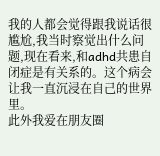我的人都会觉得跟我说话很尴尬,我当时察觉出什么问题,现在看来,和adhd共患自闭症是有关系的。这个病会让我一直沉浸在自己的世界里。
此外我爱在朋友圈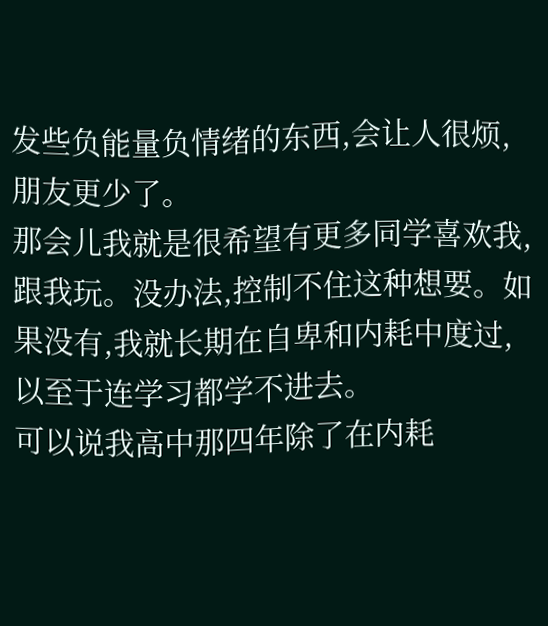发些负能量负情绪的东西,会让人很烦,朋友更少了。
那会儿我就是很希望有更多同学喜欢我,跟我玩。没办法,控制不住这种想要。如果没有,我就长期在自卑和内耗中度过,以至于连学习都学不进去。
可以说我高中那四年除了在内耗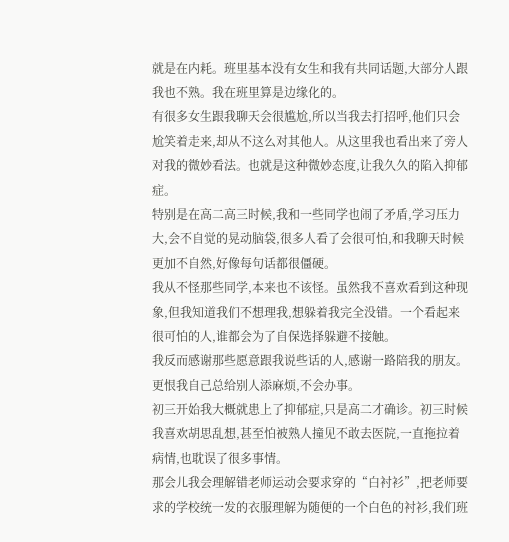就是在内耗。班里基本没有女生和我有共同话题,大部分人跟我也不熟。我在班里算是边缘化的。
有很多女生跟我聊天会很尴尬,所以当我去打招呼,他们只会尬笑着走来,却从不这么对其他人。从这里我也看出来了旁人对我的微妙看法。也就是这种微妙态度,让我久久的陷入抑郁症。
特别是在高二高三时候,我和一些同学也闹了矛盾,学习压力大,会不自觉的晃动脑袋,很多人看了会很可怕,和我聊天时候更加不自然,好像每句话都很僵硬。
我从不怪那些同学,本来也不该怪。虽然我不喜欢看到这种现象,但我知道我们不想理我,想躲着我完全没错。一个看起来很可怕的人,谁都会为了自保选择躲避不接触。
我反而感谢那些愿意跟我说些话的人,感谢一路陪我的朋友。更恨我自己总给别人添麻烦,不会办事。
初三开始我大概就患上了抑郁症,只是高二才确诊。初三时候我喜欢胡思乱想,甚至怕被熟人撞见不敢去医院,一直拖拉着病情,也耽误了很多事情。
那会儿我会理解错老师运动会要求穿的“白衬衫”,把老师要求的学校统一发的衣服理解为随便的一个白色的衬衫,我们班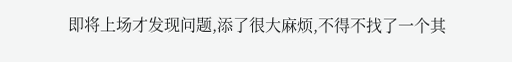即将上场才发现问题,添了很大麻烦,不得不找了一个其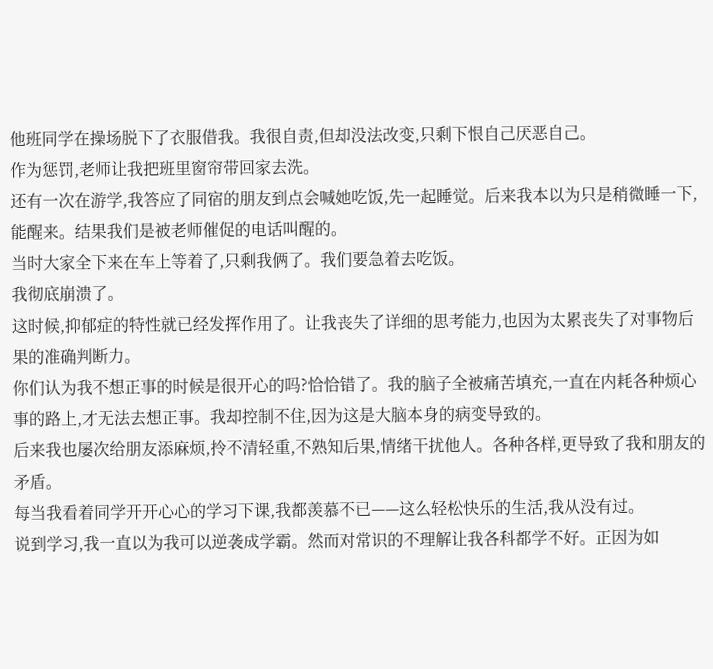他班同学在操场脱下了衣服借我。我很自责,但却没法改变,只剩下恨自己厌恶自己。
作为惩罚,老师让我把班里窗帘带回家去洗。
还有一次在游学,我答应了同宿的朋友到点会喊她吃饭,先一起睡觉。后来我本以为只是稍微睡一下,能醒来。结果我们是被老师催促的电话叫醒的。
当时大家全下来在车上等着了,只剩我俩了。我们要急着去吃饭。
我彻底崩溃了。
这时候,抑郁症的特性就已经发挥作用了。让我丧失了详细的思考能力,也因为太累丧失了对事物后果的准确判断力。
你们认为我不想正事的时候是很开心的吗?恰恰错了。我的脑子全被痛苦填充,一直在内耗各种烦心事的路上,才无法去想正事。我却控制不住,因为这是大脑本身的病变导致的。
后来我也屡次给朋友添麻烦,拎不清轻重,不熟知后果,情绪干扰他人。各种各样,更导致了我和朋友的矛盾。
每当我看着同学开开心心的学习下课,我都羡慕不已——这么轻松快乐的生活,我从没有过。
说到学习,我一直以为我可以逆袭成学霸。然而对常识的不理解让我各科都学不好。正因为如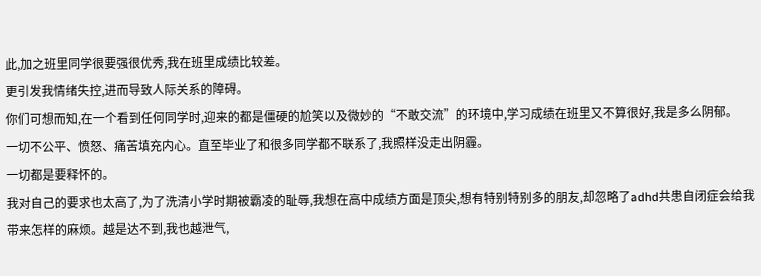此,加之班里同学很要强很优秀,我在班里成绩比较差。
更引发我情绪失控,进而导致人际关系的障碍。
你们可想而知,在一个看到任何同学时,迎来的都是僵硬的尬笑以及微妙的“不敢交流”的环境中,学习成绩在班里又不算很好,我是多么阴郁。
一切不公平、愤怒、痛苦填充内心。直至毕业了和很多同学都不联系了,我照样没走出阴霾。
一切都是要释怀的。
我对自己的要求也太高了,为了洗清小学时期被霸凌的耻辱,我想在高中成绩方面是顶尖,想有特别特别多的朋友,却忽略了adhd共患自闭症会给我带来怎样的麻烦。越是达不到,我也越泄气,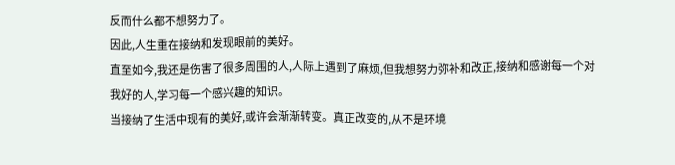反而什么都不想努力了。
因此,人生重在接纳和发现眼前的美好。
直至如今,我还是伤害了很多周围的人,人际上遇到了麻烦,但我想努力弥补和改正,接纳和感谢每一个对我好的人,学习每一个感兴趣的知识。
当接纳了生活中现有的美好,或许会渐渐转变。真正改变的,从不是环境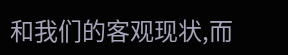和我们的客观现状,而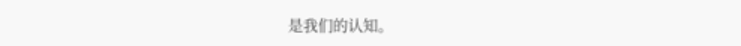是我们的认知。